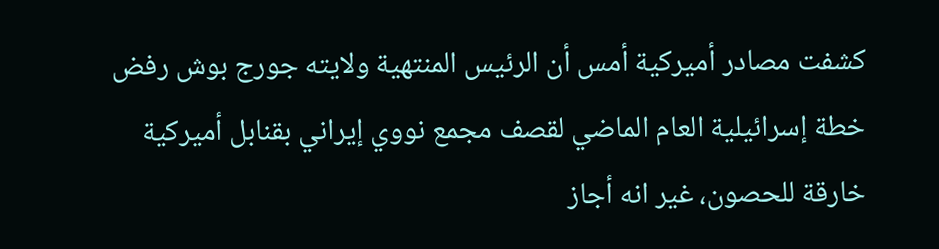كشفت مصادر أميركية أمس أن الرئيس المنتهية ولايته جورج بوش رفض خطة إسرائيلية العام الماضي لقصف مجمع نووي إيراني بقنابل أميركية خارقة للحصون، غير انه أجاز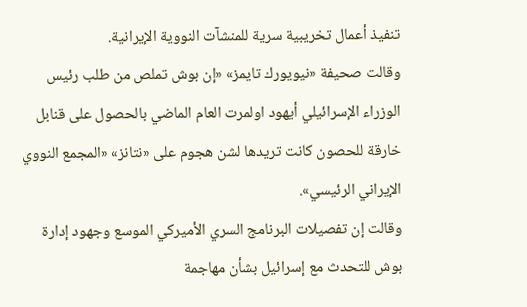تنفيذ أعمال تخريبية سرية للمنشآت النووية الإيرانية.
وقالت صحيفة «نيويورك تايمز» «إن بوش تملص من طلب رئيس الوزراء الإسرائيلي أيهود اولمرت العام الماضي بالحصول على قنابل خارقة للحصون كانت تريدها لشن هجوم على «نتانز» «المجمع النووي الإيراني الرئيسي».
وقالت إن تفصيلات البرنامج السري الأميركي الموسع وجهود إدارة بوش للتحدث مع إسرائيل بشأن مهاجمة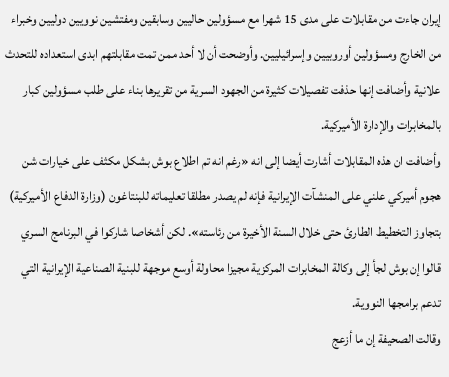إيران جاءت من مقابلات على مدى 15 شهرا مع مسؤولين حاليين وسابقين ومفتشين نوويين دوليين وخبراء من الخارج ومسؤولين أوروبيين وإسرائيليين. وأوضحت أن لا أحد ممن تمت مقابلتهم ابدى استعداده للتحدث علانية وأضافت إنها حذفت تفصيلات كثيرة من الجهود السرية من تقريرها بناء على طلب مسؤولين كبار بالمخابرات والإدارة الأميركية.
وأضافت ان هذه المقابلات أشارت أيضا إلى انه «رغم انه تم اطلاع بوش بشكل مكثف على خيارات شن هجوم أميركي علني على المنشآت الإيرانية فإنه لم يصدر مطلقا تعليماته للبنتاغون (وزارة الدفاع الأميركية) بتجاوز التخطيط الطارئ حتى خلال السنة الأخيرة من رئاسته». لكن أشخاصا شاركوا في البرنامج السري قالوا إن بوش لجأ إلى وكالة المخابرات المركزية مجيزا محاولة أوسع موجهة للبنية الصناعية الإيرانية التي تدعم برامجها النووية.
وقالت الصحيفة إن ما أزعج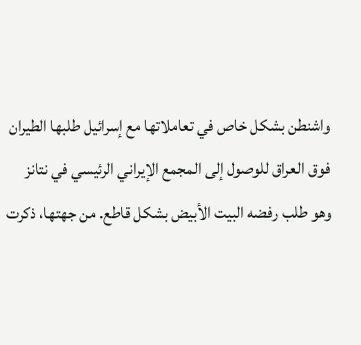واشنطن بشكل خاص في تعاملاتها مع إسرائيل طلبها الطيران فوق العراق للوصول إلى المجمع الإيراني الرئيسي في نتانز وهو طلب رفضه البيت الأبيض بشكل قاطع. من جهتها، ذكرت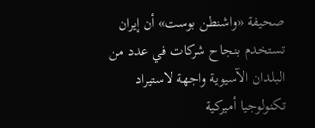صحيفة «واشنطن بوست» أن إيران تستخدم بنجاح شركات في عدد من البلدان الآسيوية واجهة لاستيراد تكنولوجيا أميركية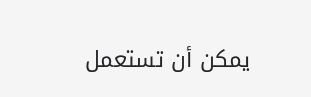يمكن أن تستعمل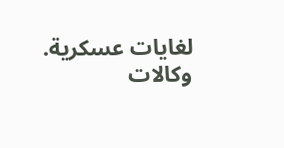لغايات عسكرية.
وكالات